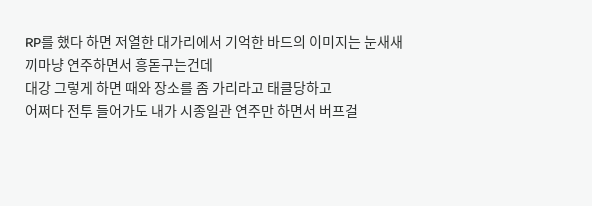RP를 했다 하면 저열한 대가리에서 기억한 바드의 이미지는 눈새새끼마냥 연주하면서 흥돋구는건데
대강 그렇게 하면 때와 장소를 좀 가리라고 태클당하고
어쩌다 전투 들어가도 내가 시종일관 연주만 하면서 버프걸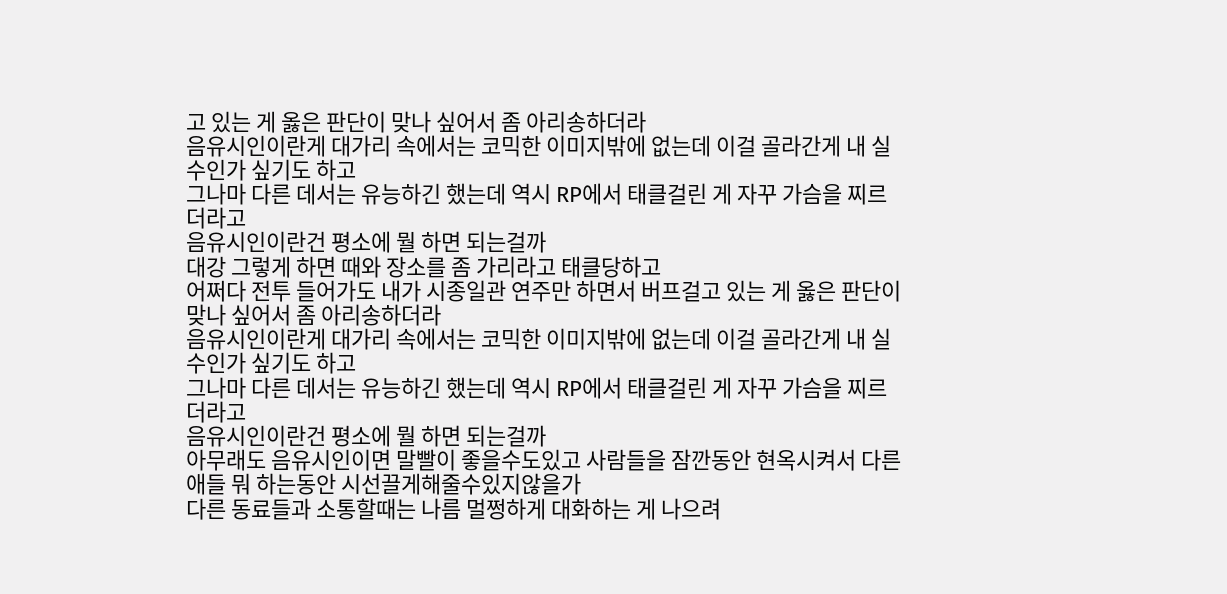고 있는 게 옳은 판단이 맞나 싶어서 좀 아리송하더라
음유시인이란게 대가리 속에서는 코믹한 이미지밖에 없는데 이걸 골라간게 내 실수인가 싶기도 하고
그나마 다른 데서는 유능하긴 했는데 역시 RP에서 태클걸린 게 자꾸 가슴을 찌르더라고
음유시인이란건 평소에 뭘 하면 되는걸까
대강 그렇게 하면 때와 장소를 좀 가리라고 태클당하고
어쩌다 전투 들어가도 내가 시종일관 연주만 하면서 버프걸고 있는 게 옳은 판단이 맞나 싶어서 좀 아리송하더라
음유시인이란게 대가리 속에서는 코믹한 이미지밖에 없는데 이걸 골라간게 내 실수인가 싶기도 하고
그나마 다른 데서는 유능하긴 했는데 역시 RP에서 태클걸린 게 자꾸 가슴을 찌르더라고
음유시인이란건 평소에 뭘 하면 되는걸까
아무래도 음유시인이면 말빨이 좋을수도있고 사람들을 잠깐동안 현옥시켜서 다른애들 뭐 하는동안 시선끌게해줄수있지않을가
다른 동료들과 소통할때는 나름 멀쩡하게 대화하는 게 나으려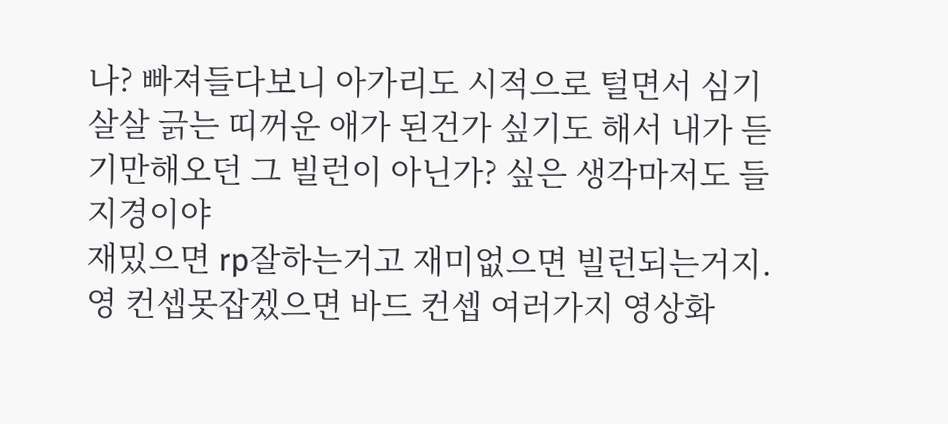나? 빠져들다보니 아가리도 시적으로 털면서 심기 살살 긁는 띠꺼운 애가 된건가 싶기도 해서 내가 듣기만해오던 그 빌런이 아닌가? 싶은 생각마저도 들 지경이야
재밌으면 rp잘하는거고 재미없으면 빌런되는거지. 영 컨셉못잡겠으면 바드 컨셉 여러가지 영상화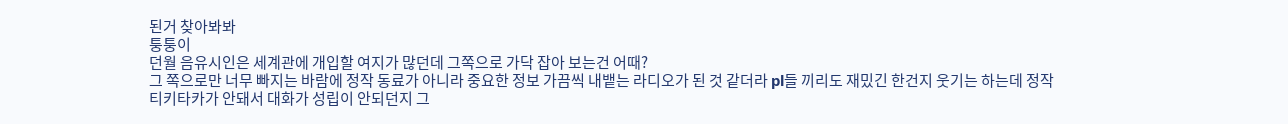된거 찾아봐봐
퉁퉁이
던월 음유시인은 세계관에 개입할 여지가 많던데 그쪽으로 가닥 잡아 보는건 어때?
그 쪽으로만 너무 빠지는 바람에 정작 동료가 아니라 중요한 정보 가끔씩 내뱉는 라디오가 된 것 같더라 pl들 끼리도 재밌긴 한건지 웃기는 하는데 정작 티키타카가 안돼서 대화가 성립이 안되던지 그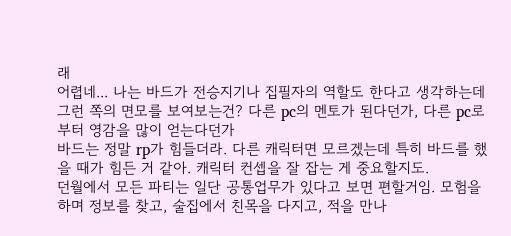래
어렵네... 나는 바드가 전승지기나 집필자의 역할도 한다고 생각하는데 그런 쪽의 면모를 보여보는건? 다른 pc의 멘토가 된다던가, 다른 pc로부터 영감을 많이 얻는다던가
바드는 정말 rp가 힘들더라. 다른 캐릭터면 모르겠는데 특히 바드를 했을 때가 힘든 거 같아. 캐릭터 컨셉을 잘 잡는 게 중요할지도.
던월에서 모든 파티는 일단 공통업무가 있다고 보면 편할거임. 모험을 하며 정보를 찾고, 술집에서 친목을 다지고, 적을 만나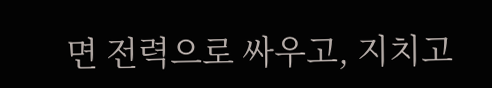면 전력으로 싸우고, 지치고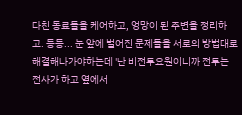다친 동료들을 케어하고, 엉망이 된 주변을 정리하고. 등등... 눈 앞에 벌어진 문제들을 서로의 방법대로 해결해나가야하는데 '난 비전투요원이니까 전투는 전사가 하고 옆에서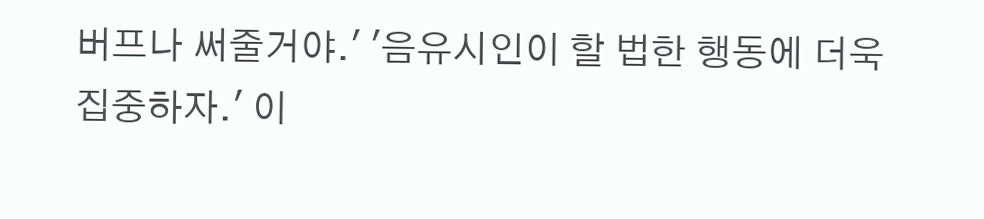버프나 써줄거야.' '음유시인이 할 법한 행동에 더욱 집중하자.' 이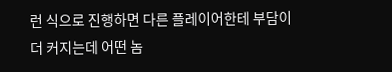런 식으로 진행하면 다른 플레이어한테 부담이 더 커지는데 어떤 놈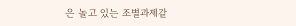은 놀고 있는 조별과제같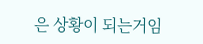은 상황이 되는거임